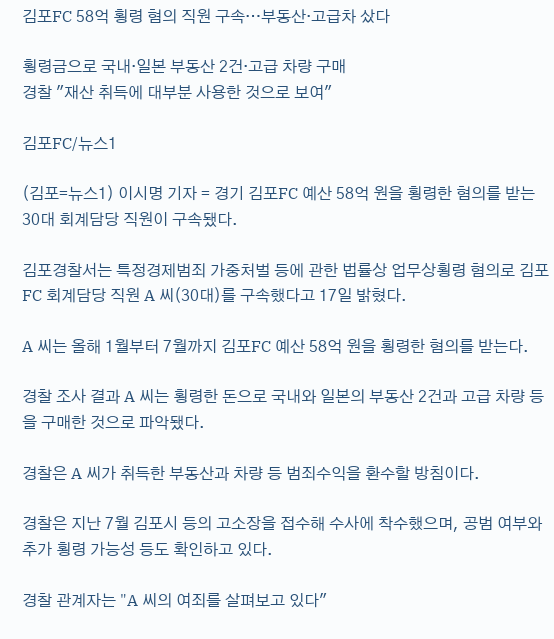김포FC 58억 횡령 혐의 직원 구속…부동산·고급차 샀다

횡령금으로 국내·일본 부동산 2건·고급 차량 구매
경찰 "재산 취득에 대부분 사용한 것으로 보여"

김포FC/뉴스1

(김포=뉴스1) 이시명 기자 = 경기 김포FC 예산 58억 원을 횡령한 혐의를 받는 30대 회계담당 직원이 구속됐다.

김포경찰서는 특정경제범죄 가중처벌 등에 관한 법률상 업무상횡령 혐의로 김포FC 회계담당 직원 A 씨(30대)를 구속했다고 17일 밝혔다.

A 씨는 올해 1월부터 7월까지 김포FC 예산 58억 원을 횡령한 혐의를 받는다.

경찰 조사 결과 A 씨는 횡령한 돈으로 국내와 일본의 부동산 2건과 고급 차량 등을 구매한 것으로 파악됐다.

경찰은 A 씨가 취득한 부동산과 차량 등 범죄수익을 환수할 방침이다.

경찰은 지난 7월 김포시 등의 고소장을 접수해 수사에 착수했으며, 공범 여부와 추가 횡령 가능성 등도 확인하고 있다.

경찰 관계자는 "A 씨의 여죄를 살펴보고 있다"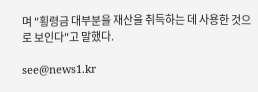며 "횡령금 대부분을 재산을 취득하는 데 사용한 것으로 보인다"고 말했다.

see@news1.kr